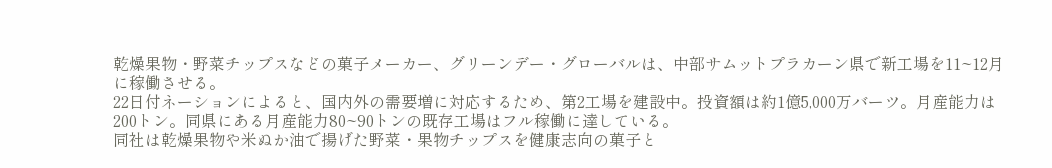乾燥果物・野菜チップスなどの菓子メーカー、グリーンデー・グローバルは、中部サムットプラカーン県で新工場を11~12月に稼働させる。
22日付ネーションによると、国内外の需要増に対応するため、第2工場を建設中。投資額は約1億5,000万バーツ。月産能力は200トン。同県にある月産能力80~90トンの既存工場はフル稼働に達している。
同社は乾燥果物や米ぬか油で揚げた野菜・果物チップスを健康志向の菓子と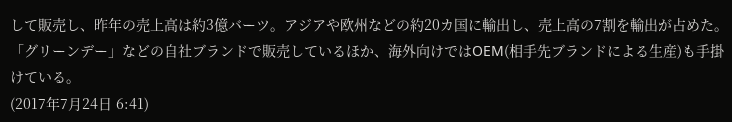して販売し、昨年の売上高は約3億バーツ。アジアや欧州などの約20カ国に輸出し、売上高の7割を輸出が占めた。
「グリーンデー」などの自社ブランドで販売しているほか、海外向けではOEM(相手先ブランドによる生産)も手掛けている。
(2017年7月24日 6:41)